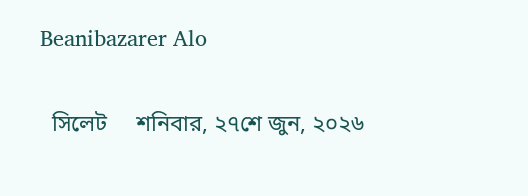Beanibazarer Alo

  সিলেট     শনিবার, ২৭শে জুন, ২০২৬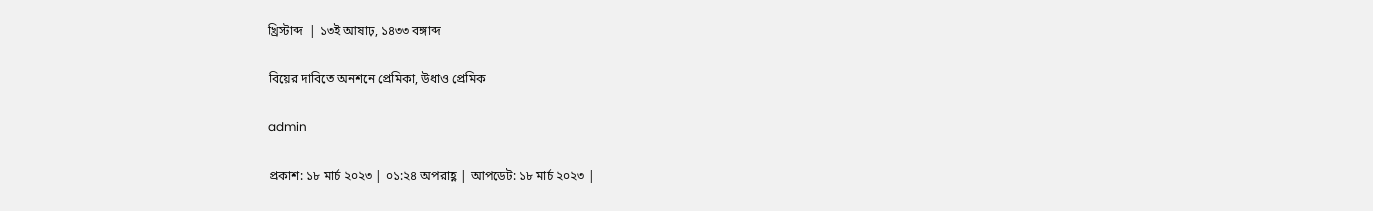খ্রিস্টাব্দ  | ১৩ই আষাঢ়, ১৪৩৩ বঙ্গাব্দ

বিয়ের দাবিতে অনশনে প্রেমিকা, উধাও প্রেমিক

admin

প্রকাশ: ১৮ মার্চ ২০২৩ | ০১:২৪ অপরাহ্ণ | আপডেট: ১৮ মার্চ ২০২৩ |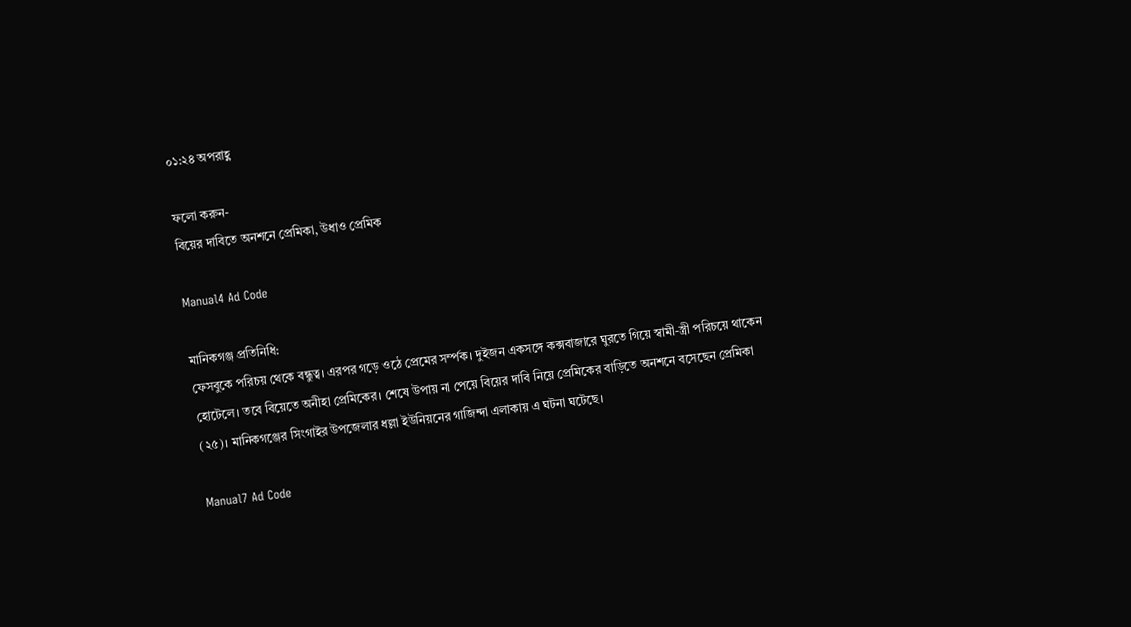০১:২৪ অপরাহ্ণ

ফলো করুন-
বিয়ের দাবিতে অনশনে প্রেমিকা, উধাও প্রেমিক

Manual4 Ad Code

মানিকগঞ্জ প্রতিনিধি:
ফেসবুকে পরিচয় থেকে বন্ধুত্ব। এরপর গড়ে ওঠে প্রেমের সর্ম্পক। দুইজন একসঙ্গে কক্সবাজারে ঘুরতে গিয়ে স্বামী-স্ত্রী পরিচয়ে থাকেন হোটেলে। তবে বিয়েতে অনীহা প্রেমিকের। শেষে উপায় না পেয়ে বিয়ের দাবি নিয়ে প্রেমিকের বাড়িতে অনশনে বসেছেন প্রেমিকা (২৫)। মানিকগঞ্জের সিংগাইর উপজেলার ধল্লা ইউনিয়নের গাজিন্দা এলাকায় এ ঘটনা ঘটেছে।

Manual7 Ad Code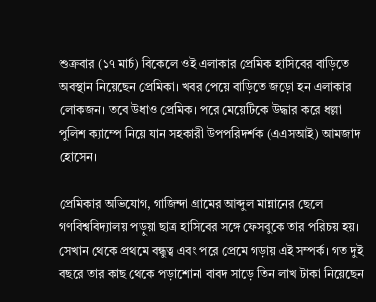শুক্রবার (১৭ মার্চ) বিকেলে ওই এলাকার প্রেমিক হাসিবের বাড়িতে অবস্থান নিয়েছেন প্রেমিকা। খবর পেয়ে বাড়িতে জড়ো হন এলাকার লোকজন। তবে উধাও প্রেমিক। পরে মেয়েটিকে উদ্ধার করে ধল্লা পুলিশ ক্যাম্পে নিয়ে যান সহকারী উপপরিদর্শক (এএসআই) আমজাদ হোসেন।

প্রেমিকার অভিযোগ, গাজিন্দা গ্রামের আব্দুল মান্নানের ছেলে গণবিশ্ববিদ্যালয় পড়ুয়া ছাত্র হাসিবের সঙ্গে ফেসবুকে তার পরিচয় হয়। সেখান থেকে প্রথমে বন্ধুত্ব এবং পরে প্রেমে গড়ায় এই সম্পর্ক। গত দুই বছরে তার কাছ থেকে পড়াশোনা বাবদ সাড়ে তিন লাখ টাকা নিয়েছেন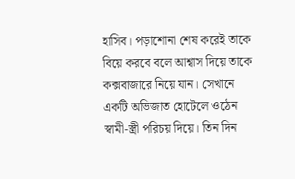হাসিব। পড়াশোনা শেষ করেই তাকে বিয়ে করবে বলে আশ্বাস দিয়ে তাকে কক্সবাজারে নিয়ে যান। সেখানে একটি অভিজাত হোটেলে ওঠেন স্বামী-স্ত্রী পরিচয় দিয়ে। তিন দিন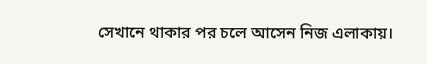সেখানে থাকার পর চলে আসেন নিজ এলাকায়।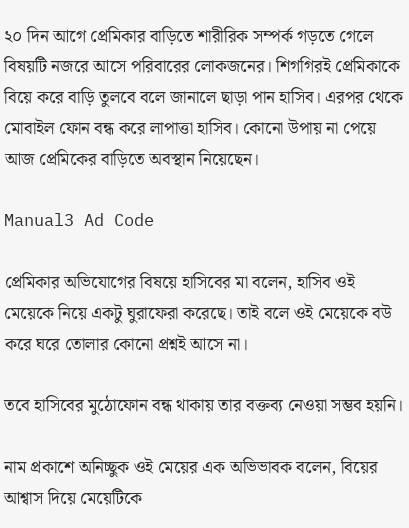২০ দিন আগে প্রেমিকার বাড়িতে শারীরিক সম্পর্ক গড়তে গেলে বিষয়টি নজরে আসে পরিবারের লোকজনের। শিগগিরই প্রেমিকাকে বিয়ে করে বাড়ি তুলবে বলে জানালে ছাড়া পান হাসিব। এরপর থেকে মোবাইল ফোন বন্ধ করে লাপাত্তা হাসিব। কোনো উপায় না পেয়ে আজ প্রেমিকের বাড়িতে অবস্থান নিয়েছেন।

Manual3 Ad Code

প্রেমিকার অভিযোগের বিষয়ে হাসিবের মা বলেন, হাসিব ওই মেয়েকে নিয়ে একটু ঘুরাফেরা করেছে। তাই বলে ওই মেয়েকে বউ করে ঘরে তোলার কোনো প্রশ্নই আসে না।

তবে হাসিবের মুঠোফোন বন্ধ থাকায় তার বক্তব্য নেওয়া সম্ভব হয়নি।

নাম প্রকাশে অনিচ্ছুক ওই মেয়ের এক অভিভাবক বলেন, বিয়ের আশ্বাস দিয়ে মেয়েটিকে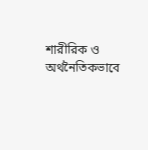শারীরিক ও অর্থনৈতিকভাবে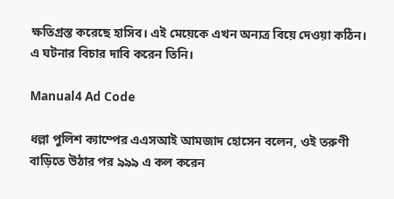ক্ষতিগ্রস্ত করেছে হাসিব। এই মেয়েকে এখন অন্যত্র বিয়ে দেওয়া কঠিন। এ ঘটনার বিচার দাবি করেন তিনি।

Manual4 Ad Code

ধল্লা পুলিশ ক্যাম্পের এএসআই আমজাদ হোসেন বলেন, ওই তরুণী বাড়িতে উঠার পর ৯৯৯ এ কল করেন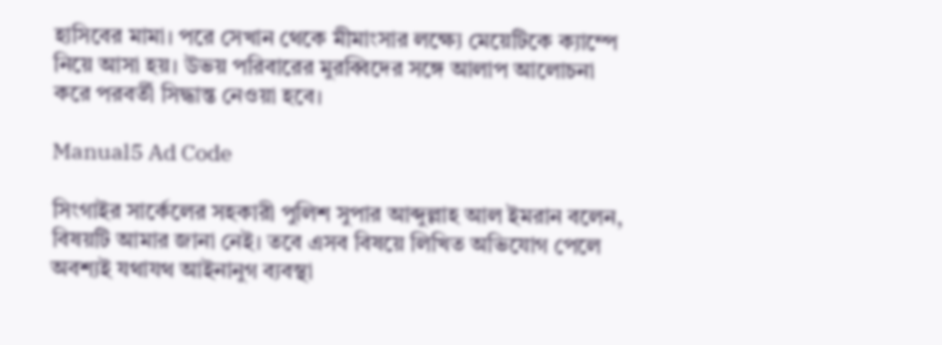হাসিবের মামা। পরে সেখান থেকে মীমাংসার লক্ষ্যে মেয়েটিকে ক্যাম্পে নিয়ে আসা হয়। উভয় পরিবারের মুরব্বিদের সঙ্গে আলাপ আলোচনা করে পরবর্তী সিদ্ধান্ত নেওয়া হবে।

Manual5 Ad Code

সিংগাইর সার্কেলের সহকারী পুলিশ সুপার আব্দুল্লাহ আল ইমরান বলেন, বিষয়টি আমার জানা নেই। তবে এসব বিষয়ে লিখিত অভিযোগ পেলে অবশ্যই যথাযথ আইনানুগ ব্যবস্থা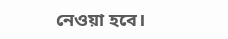নেওয়া হবে।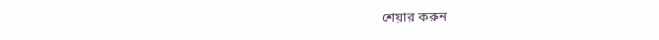শেয়ার করুন